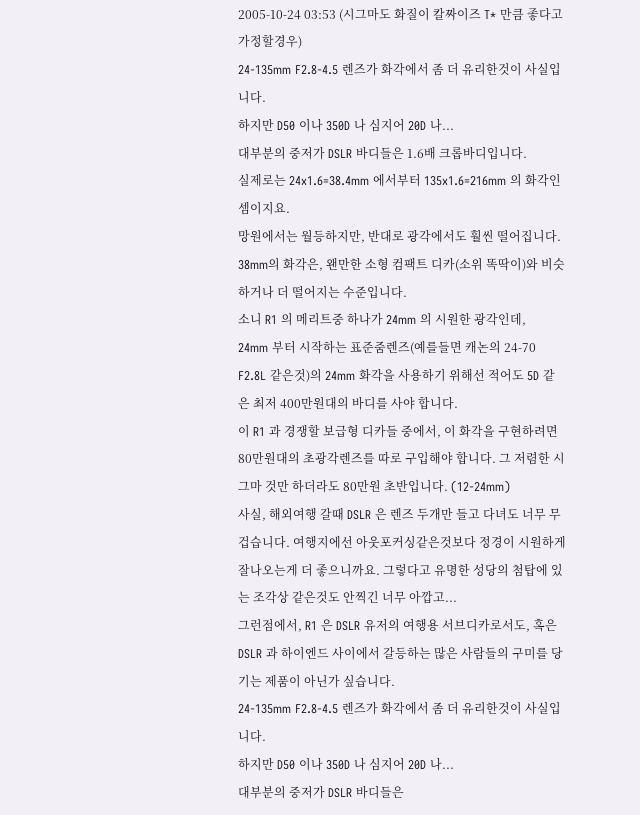2005-10-24 03:53 (시그마도 화질이 칼짜이즈 T* 만큼 좋다고 가정할경우)
24-135mm F2.8-4.5 렌즈가 화각에서 좀 더 유리한것이 사실입니다.
하지만 D50 이나 350D 나 심지어 20D 나...
대부분의 중저가 DSLR 바디들은 1.6배 크롭바디입니다.
실제로는 24x1.6=38.4mm 에서부터 135x1.6=216mm 의 화각인 셈이지요.
망원에서는 월등하지만, 반대로 광각에서도 훨씬 떨어집니다.
38mm의 화각은, 왠만한 소형 컴팩트 디카(소위 똑딱이)와 비슷하거나 더 떨어지는 수준입니다.
소니 R1 의 메리트중 하나가 24mm 의 시원한 광각인데,
24mm 부터 시작하는 표준줌렌즈(예를들면 캐논의 24-70 F2.8L 같은것)의 24mm 화각을 사용하기 위해선 적어도 5D 같은 최저 400만원대의 바디를 사야 합니다.
이 R1 과 경쟁할 보급형 디카들 중에서, 이 화각을 구현하려면 80만원대의 초광각렌즈를 따로 구입해야 합니다. 그 저렴한 시그마 것만 하더라도 80만원 초반입니다. (12-24mm)
사실, 해외여행 갈때 DSLR 은 렌즈 두개만 들고 다녀도 너무 무겁습니다. 여행지에선 아웃포커싱같은것보다 정경이 시원하게 잘나오는게 더 좋으니까요. 그렇다고 유명한 성당의 첨탑에 있는 조각상 같은것도 안찍긴 너무 아깝고...
그런점에서, R1 은 DSLR 유저의 여행용 서브디카로서도, 혹은 DSLR 과 하이엔드 사이에서 갈등하는 많은 사람들의 구미를 당기는 제품이 아닌가 싶습니다.
24-135mm F2.8-4.5 렌즈가 화각에서 좀 더 유리한것이 사실입니다.
하지만 D50 이나 350D 나 심지어 20D 나...
대부분의 중저가 DSLR 바디들은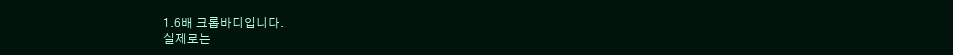1.6배 크롭바디입니다.
실제로는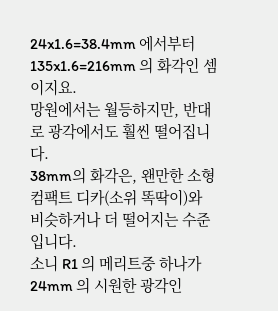24x1.6=38.4mm 에서부터 135x1.6=216mm 의 화각인 셈이지요.
망원에서는 월등하지만, 반대로 광각에서도 훨씬 떨어집니다.
38mm의 화각은, 왠만한 소형 컴팩트 디카(소위 똑딱이)와 비슷하거나 더 떨어지는 수준입니다.
소니 R1 의 메리트중 하나가 24mm 의 시원한 광각인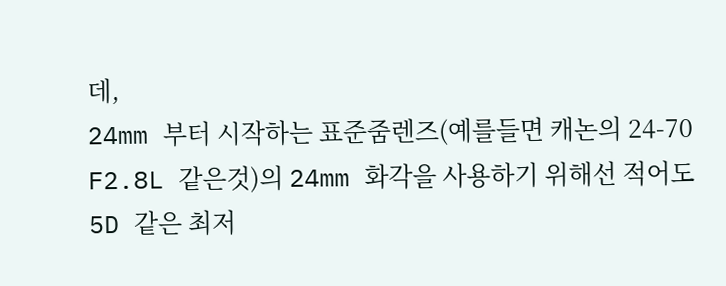데,
24mm 부터 시작하는 표준줌렌즈(예를들면 캐논의 24-70 F2.8L 같은것)의 24mm 화각을 사용하기 위해선 적어도 5D 같은 최저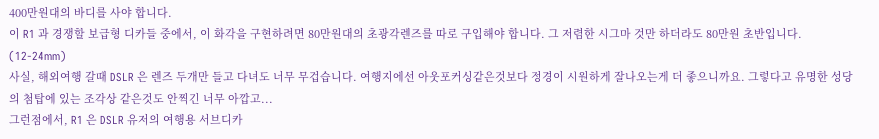400만원대의 바디를 사야 합니다.
이 R1 과 경쟁할 보급형 디카들 중에서, 이 화각을 구현하려면 80만원대의 초광각렌즈를 따로 구입해야 합니다. 그 저렴한 시그마 것만 하더라도 80만원 초반입니다. (12-24mm)
사실, 해외여행 갈때 DSLR 은 렌즈 두개만 들고 다녀도 너무 무겁습니다. 여행지에선 아웃포커싱같은것보다 정경이 시원하게 잘나오는게 더 좋으니까요. 그렇다고 유명한 성당의 첨탑에 있는 조각상 같은것도 안찍긴 너무 아깝고...
그런점에서, R1 은 DSLR 유저의 여행용 서브디카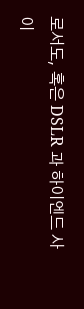로서도, 혹은 DSLR 과 하이엔드 사이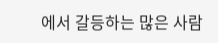에서 갈등하는 많은 사람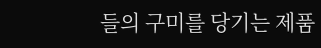들의 구미를 당기는 제품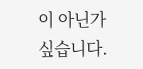이 아닌가 싶습니다.